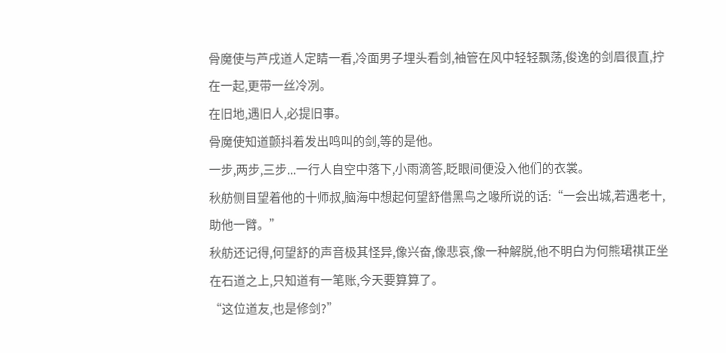骨魔使与芦戌道人定睛一看,冷面男子埋头看剑,袖管在风中轻轻飘荡,俊逸的剑眉很直,拧在一起,更带一丝冷冽。
在旧地,遇旧人,必提旧事。
骨魔使知道颤抖着发出鸣叫的剑,等的是他。
一步,两步,三步...一行人自空中落下,小雨滴答,眨眼间便没入他们的衣裳。
秋舫侧目望着他的十师叔,脑海中想起何望舒借黑鸟之喙所说的话:“一会出城,若遇老十,助他一臂。”
秋舫还记得,何望舒的声音极其怪异,像兴奋,像悲哀,像一种解脱,他不明白为何熊珺祺正坐在石道之上,只知道有一笔账,今天要算算了。
“这位道友,也是修剑?”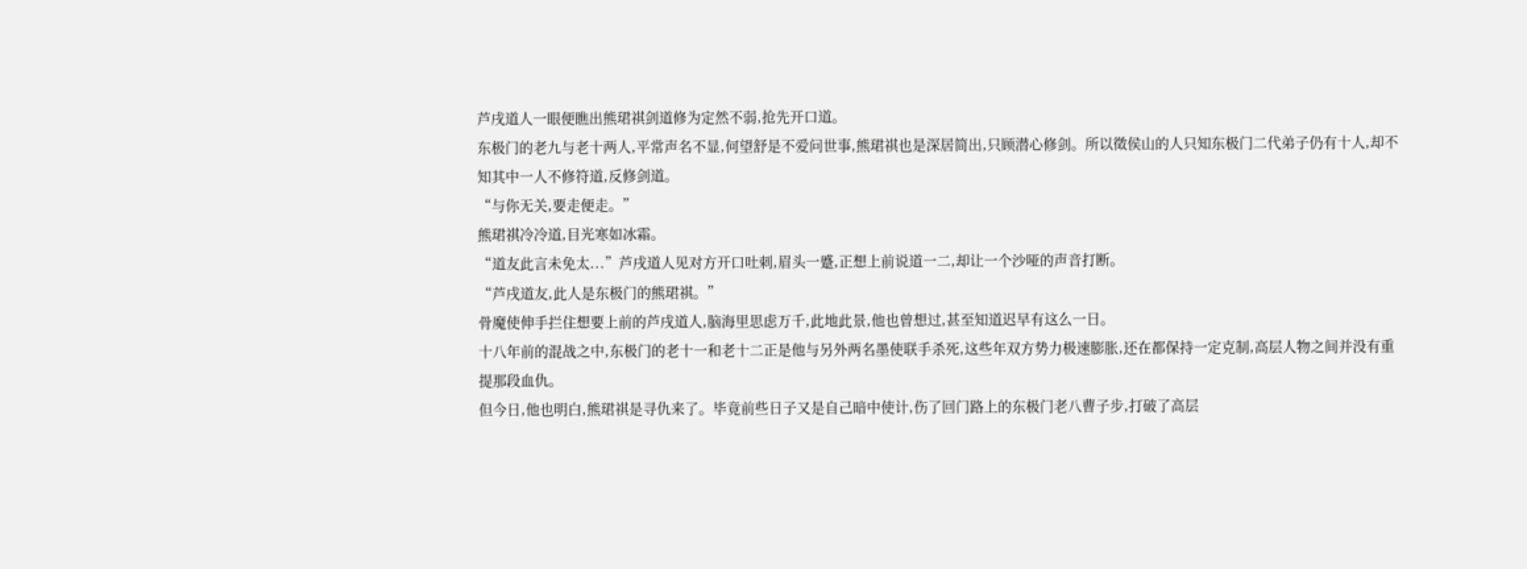芦戌道人一眼便瞧出熊珺祺剑道修为定然不弱,抢先开口道。
东极门的老九与老十两人,平常声名不显,何望舒是不爱问世事,熊珺祺也是深居简出,只顾潜心修剑。所以徵侯山的人只知东极门二代弟子仍有十人,却不知其中一人不修符道,反修剑道。
“与你无关,要走便走。”
熊珺祺冷冷道,目光寒如冰霜。
“道友此言未免太...”芦戌道人见对方开口吐刺,眉头一蹙,正想上前说道一二,却让一个沙哑的声音打断。
“芦戌道友,此人是东极门的熊珺祺。”
骨魔使伸手拦住想要上前的芦戌道人,脑海里思虑万千,此地此景,他也曾想过,甚至知道迟早有这么一日。
十八年前的混战之中,东极门的老十一和老十二正是他与另外两名墨使联手杀死,这些年双方势力极速膨胀,还在都保持一定克制,高层人物之间并没有重提那段血仇。
但今日,他也明白,熊珺祺是寻仇来了。毕竟前些日子又是自己暗中使计,伤了回门路上的东极门老八曹子步,打破了高层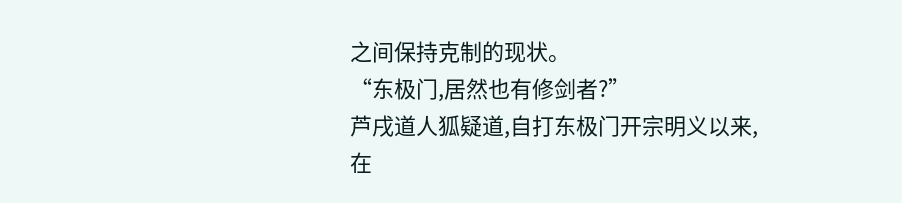之间保持克制的现状。
“东极门,居然也有修剑者?”
芦戌道人狐疑道,自打东极门开宗明义以来,在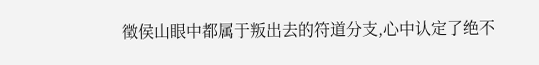徵侯山眼中都属于叛出去的符道分支,心中认定了绝不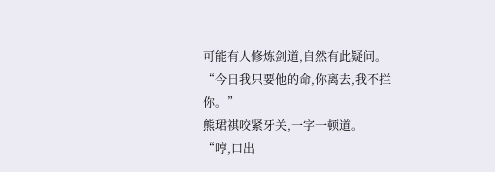可能有人修炼剑道,自然有此疑问。
“今日我只要他的命,你离去,我不拦你。”
熊珺祺咬紧牙关,一字一顿道。
“哼,口出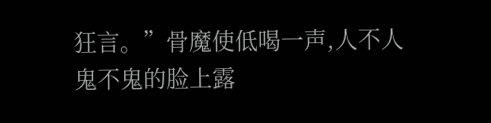狂言。”骨魔使低喝一声,人不人鬼不鬼的脸上露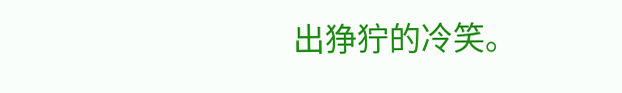出狰狞的冷笑。